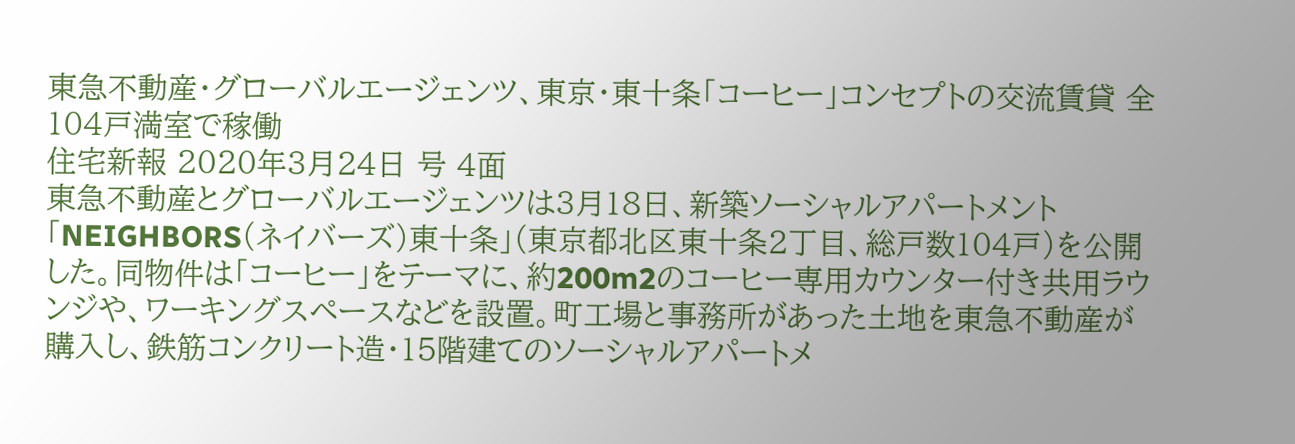東急不動産・グローバルエージェンツ、東京・東十条「コーヒー」コンセプトの交流賃貸 全104戸満室で稼働
住宅新報 2020年3月24日 号 4面
東急不動産とグローバルエージェンツは3月18日、新築ソーシャルアパートメント「NEIGHBORS(ネイバーズ)東十条」(東京都北区東十条2丁目、総戸数104戸)を公開した。同物件は「コーヒー」をテーマに、約200m2のコーヒー専用カウンター付き共用ラウンジや、ワーキングスペースなどを設置。町工場と事務所があった土地を東急不動産が購入し、鉄筋コンクリート造・15階建てのソーシャルアパートメ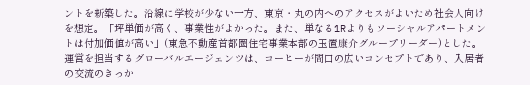ントを新築した。沿線に学校が少ない一方、東京・丸の内へのアクセスがよいため社会人向けを想定。「坪単価が高く、事業性がよかった。また、単なる1Rよりもソーシャルアパートメントは付加価値が高い」(東急不動産首都圏住宅事業本部の玉置康介グループリーダー)とした。
運営を担当するグローバルエージェンツは、コーヒーが間口の広いコンセプトであり、入居者の交流のきっか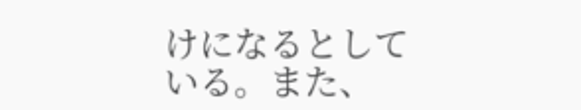けになるとしている。また、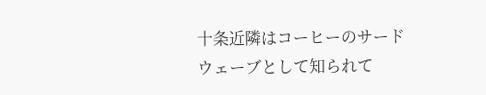十条近隣はコーヒーのサードウェーブとして知られて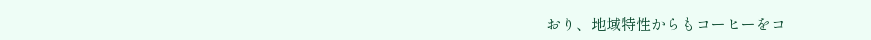おり、地域特性からもコーヒーをコ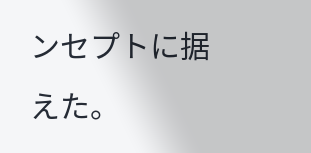ンセプトに据えた。